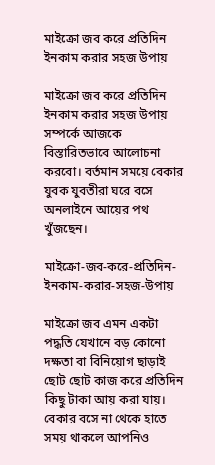মাইক্রো জব করে প্রতিদিন ইনকাম করার সহজ উপায়

মাইক্রো জব করে প্রতিদিন ইনকাম করার সহজ উপায় সম্পর্কে আজকে বিস্তারিতভাবে আলোচনা করবো। বর্তমান সময়ে বেকার যুবক যুবতীরা ঘরে বসে অনলাইনে আয়ের পথ খুঁজছেন।

মাইক্রো-জব-করে-প্রতিদিন-ইনকাম-করার-সহজ-উপায়

মাইক্রো জব এমন একটা পদ্ধতি যেখানে বড় কোনো দক্ষতা বা বিনিয়োগ ছাড়াই ছোট ছোট কাজ করে প্রতিদিন কিছু টাকা আয় করা যায়। বেকার বসে না থেকে হাতে সময় থাকলে আপনিও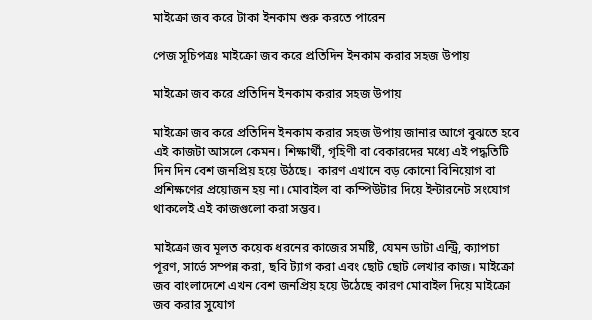মাইক্রো জব করে টাকা ইনকাম শুরু করতে পারেন

পেজ সূচিপত্রঃ মাইক্রো জব করে প্রতিদিন ইনকাম করার সহজ উপায়

মাইক্রো জব করে প্রতিদিন ইনকাম করার সহজ উপায়

মাইক্রো জব করে প্রতিদিন ইনকাম করার সহজ উপায় জানার আগে বুঝতে হবে এই কাজটা আসলে কেমন। শিক্ষার্থী, গৃহিণী বা বেকারদের মধ্যে এই পদ্ধতিটি দিন দিন বেশ জনপ্রিয় হয়ে উঠছে।  কারণ এখানে বড় কোনো বিনিয়োগ বা প্রশিক্ষণের প্রয়োজন হয় না। মোবাইল বা কম্পিউটার দিয়ে ইন্টারনেট সংযোগ থাকলেই এই কাজগুলো করা সম্ভব।

মাইক্রো জব মূলত কয়েক ধরনের কাজের সমষ্টি, যেমন ডাটা এন্ট্রি, ক্যাপচা পূরণ, সার্ভে সম্পন্ন করা, ছবি ট্যাগ করা এবং ছোট ছোট লেখার কাজ। মাইক্রো জব বাংলাদেশে এখন বেশ জনপ্রিয় হয়ে উঠেছে কারণ মোবাইল দিয়ে মাইক্রো জব করার সুযোগ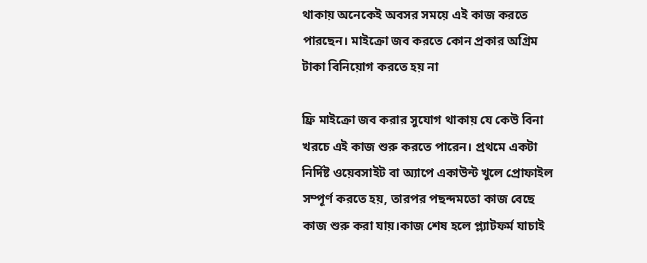থাকায় অনেকেই অবসর সময়ে এই কাজ করতে পারছেন। মাইক্রো জব করতে কোন প্রকার অগ্রিম টাকা বিনিয়োগ করতে হয় না

ফ্রি মাইক্রো জব করার সুযোগ থাকায় যে কেউ বিনা খরচে এই কাজ শুরু করতে পারেন। প্রথমে একটা নির্দিষ্ট ওয়েবসাইট বা অ্যাপে একাউন্ট খুলে প্রোফাইল সম্পূর্ণ করতে হয়, তারপর পছন্দমতো কাজ বেছে কাজ শুরু করা যায়।কাজ শেষ হলে প্ল্যাটফর্ম যাচাই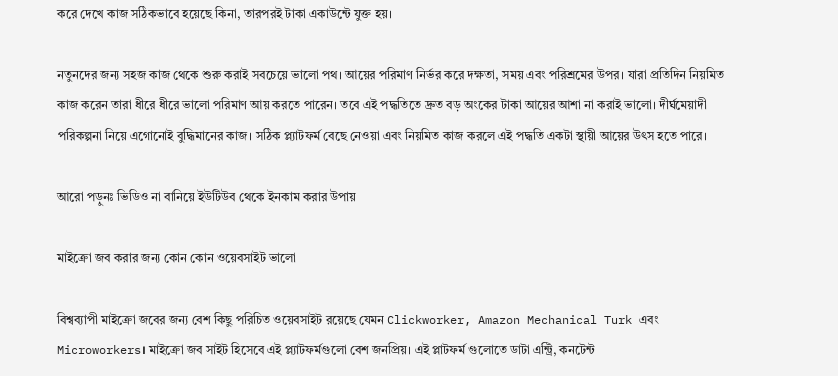করে দেখে কাজ সঠিকভাবে হয়েছে কিনা, তারপরই টাকা একাউন্টে যুক্ত হয়।

নতুনদের জন্য সহজ কাজ থেকে শুরু করাই সবচেয়ে ভালো পথ। আয়ের পরিমাণ নির্ভর করে দক্ষতা, সময় এবং পরিশ্রমের উপর। যারা প্রতিদিন নিয়মিত কাজ করেন তারা ধীরে ধীরে ভালো পরিমাণ আয় করতে পারেন। তবে এই পদ্ধতিতে দ্রুত বড় অংকের টাকা আয়ের আশা না করাই ভালো। দীর্ঘমেয়াদী পরিকল্পনা নিয়ে এগোনোই বুদ্ধিমানের কাজ। সঠিক প্ল্যাটফর্ম বেছে নেওয়া এবং নিয়মিত কাজ করলে এই পদ্ধতি একটা স্থায়ী আয়ের উৎস হতে পারে।

আরো পড়ুনঃ ভিডিও না বানিয়ে ইউটিউব থেকে ইনকাম করার উপায়

মাইক্রো জব করার জন্য কোন কোন ওয়েবসাইট ভালো

বিশ্বব্যাপী মাইক্রো জবের জন্য বেশ কিছু পরিচিত ওয়েবসাইট রয়েছে যেমন Clickworker, Amazon Mechanical Turk এবং Microworkers। মাইক্রো জব সাইট হিসেবে এই প্ল্যাটফর্মগুলো বেশ জনপ্রিয়। এই প্লাটফর্ম গুলোতে ডাটা এন্ট্রি, কনটেন্ট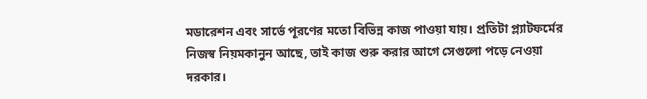মডারেশন এবং সার্ভে পূরণের মতো বিভিন্ন কাজ পাওয়া যায়। প্রতিটা প্ল্যাটফর্মের নিজস্ব নিয়মকানুন আছে, তাই কাজ শুরু করার আগে সেগুলো পড়ে নেওয়া দরকার।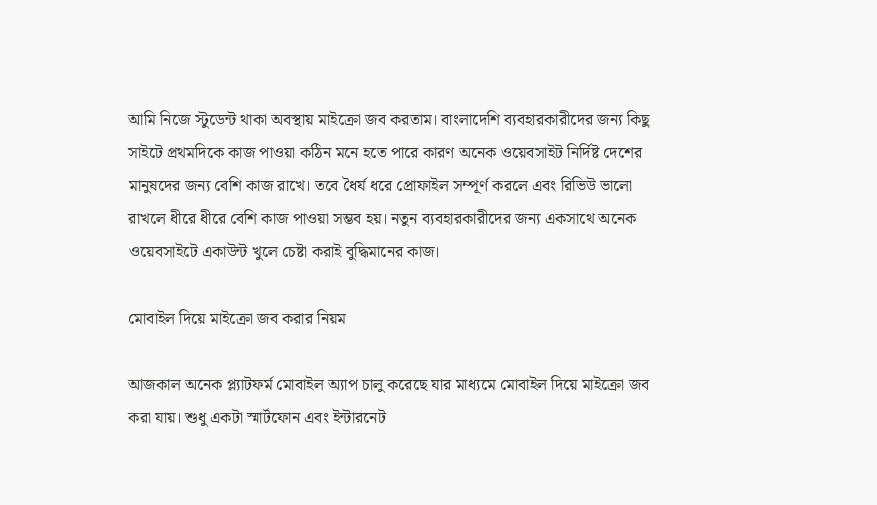আমি নিজে স্টুডেন্ট থাকা অবস্থায় মাইক্রো জব করতাম। বাংলাদেশি ব্যবহারকারীদের জন্য কিছু সাইটে প্রথমদিকে কাজ পাওয়া কঠিন মনে হতে পারে কারণ অনেক ওয়েবসাইট নির্দিষ্ট দেশের মানুষদের জন্য বেশি কাজ রাখে। তবে ধৈর্য ধরে প্রোফাইল সম্পূর্ণ করলে এবং রিভিউ ভালো রাখলে ধীরে ধীরে বেশি কাজ পাওয়া সম্ভব হয়। নতুন ব্যবহারকারীদের জন্য একসাথে অনেক ওয়েবসাইটে একাউন্ট খুলে চেষ্টা করাই বুদ্ধিমানের কাজ।

মোবাইল দিয়ে মাইক্রো জব করার নিয়ম

আজকাল অনেক প্ল্যাটফর্ম মোবাইল অ্যাপ চালু করেছে যার মাধ্যমে মোবাইল দিয়ে মাইক্রো জব করা যায়। শুধু একটা স্মার্টফোন এবং ইন্টারনেট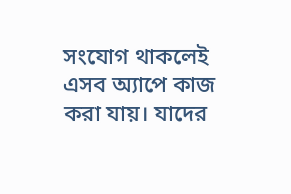সংযোগ থাকলেই এসব অ্যাপে কাজ করা যায়। যাদের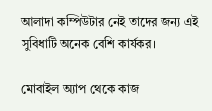আলাদা কম্পিউটার নেই তাদের জন্য এই সুবিধাটি অনেক বেশি কার্যকর।

মোবাইল অ্যাপ থেকে কাজ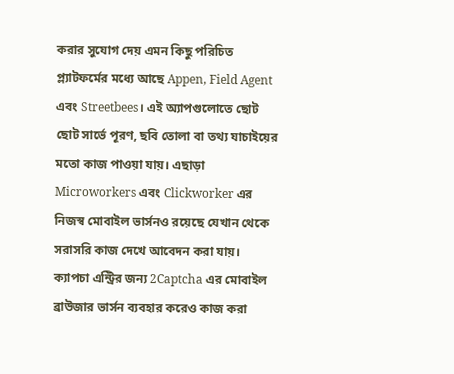করার সুযোগ দেয় এমন কিছু পরিচিত প্ল্যাটফর্মের মধ্যে আছে Appen, Field Agent এবং Streetbees। এই অ্যাপগুলোতে ছোট ছোট সার্ভে পূরণ, ছবি তোলা বা তথ্য যাচাইয়ের মতো কাজ পাওয়া যায়। এছাড়া Microworkers এবং Clickworker এর নিজস্ব মোবাইল ভার্সনও রয়েছে যেখান থেকে সরাসরি কাজ দেখে আবেদন করা যায়। ক্যাপচা এন্ট্রির জন্য 2Captcha এর মোবাইল ব্রাউজার ভার্সন ব্যবহার করেও কাজ করা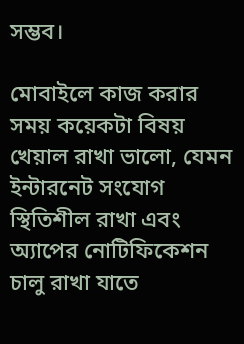সম্ভব।

মোবাইলে কাজ করার সময় কয়েকটা বিষয় খেয়াল রাখা ভালো, যেমন ইন্টারনেট সংযোগ স্থিতিশীল রাখা এবং অ্যাপের নোটিফিকেশন চালু রাখা যাতে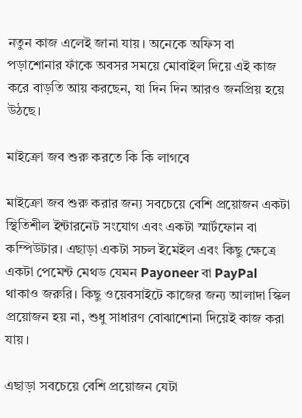নতুন কাজ এলেই জানা যায়। অনেকে অফিস বা পড়াশোনার ফাঁকে অবসর সময়ে মোবাইল দিয়ে এই কাজ করে বাড়তি আয় করছেন, যা দিন দিন আরও জনপ্রিয় হয়ে উঠছে।

মাইক্রো জব শুরু করতে কি কি লাগবে

মাইক্রো জব শুরু করার জন্য সবচেয়ে বেশি প্রয়োজন একটা স্থিতিশীল ইন্টারনেট সংযোগ এবং একটা স্মার্টফোন বা কম্পিউটার। এছাড়া একটা সচল ইমেইল এবং কিছু ক্ষেত্রে একটা পেমেন্ট মেথড যেমন Payoneer বা PayPal থাকাও জরুরি। কিছু ওয়েবসাইটে কাজের জন্য আলাদা স্কিল প্রয়োজন হয় না, শুধু সাধারণ বোঝাশোনা দিয়েই কাজ করা যায়।

এছাড়া সবচেয়ে বেশি প্রয়োজন যেটা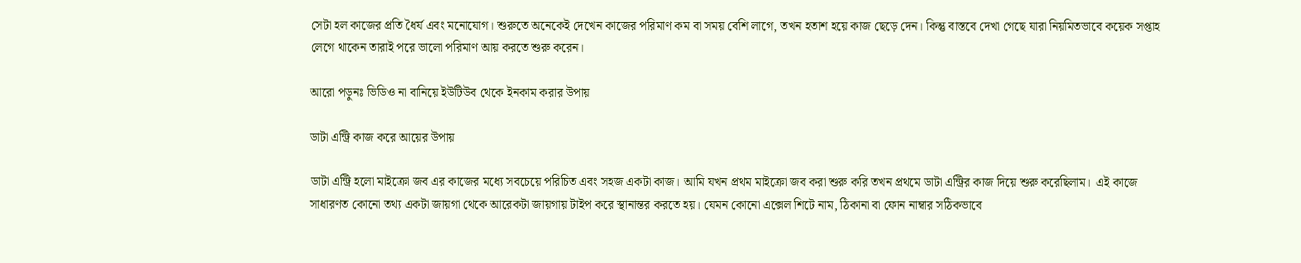সেটা হল কাজের প্রতি ধৈর্য এবং মনোযোগ। শুরুতে অনেকেই দেখেন কাজের পরিমাণ কম বা সময় বেশি লাগে, তখন হতাশ হয়ে কাজ ছেড়ে দেন। কিন্তু বাস্তবে দেখা গেছে যারা নিয়মিতভাবে কয়েক সপ্তাহ লেগে থাকেন তারাই পরে ভালো পরিমাণ আয় করতে শুরু করেন।

আরো পড়ুনঃ ভিডিও না বানিয়ে ইউটিউব থেকে ইনকাম করার উপায়

ডাটা এন্ট্রি কাজ করে আয়ের উপায়

ডাটা এন্ট্রি হলো মাইক্রো জব এর কাজের মধ্যে সবচেয়ে পরিচিত এবং সহজ একটা কাজ। আমি যখন প্রথম মাইক্রো জব করা শুরু করি তখন প্রথমে ডাটা এন্ট্রির কাজ দিয়ে শুরু করেছিলাম।  এই কাজে সাধারণত কোনো তথ্য একটা জায়গা থেকে আরেকটা জায়গায় টাইপ করে স্থানান্তর করতে হয়। যেমন কোনো এক্সেল শিটে নাম, ঠিকানা বা ফোন নাম্বার সঠিকভাবে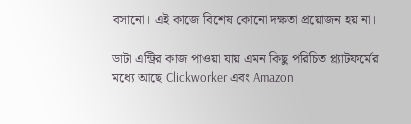বসানো। এই কাজে বিশেষ কোনো দক্ষতা প্রয়োজন হয় না।

ডাটা এন্ট্রির কাজ পাওয়া যায় এমন কিছু পরিচিত প্ল্যাটফর্মের মধ্যে আছে Clickworker এবং Amazon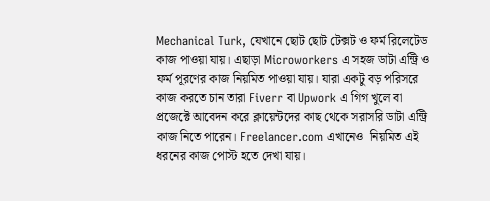Mechanical Turk, যেখানে ছোট ছোট টেক্সট ও ফর্ম রিলেটেড কাজ পাওয়া যায়। এছাড়া Microworkers এ সহজ ডাটা এন্ট্রি ও ফর্ম পূরণের কাজ নিয়মিত পাওয়া যায়। যারা একটু বড় পরিসরে কাজ করতে চান তারা Fiverr বা Upwork এ গিগ খুলে বা প্রজেক্টে আবেদন করে ক্লায়েন্টদের কাছ থেকে সরাসরি ডাটা এন্ট্রি কাজ নিতে পারেন। Freelancer.com এখানেও  নিয়মিত এই ধরনের কাজ পোস্ট হতে দেখা যায়।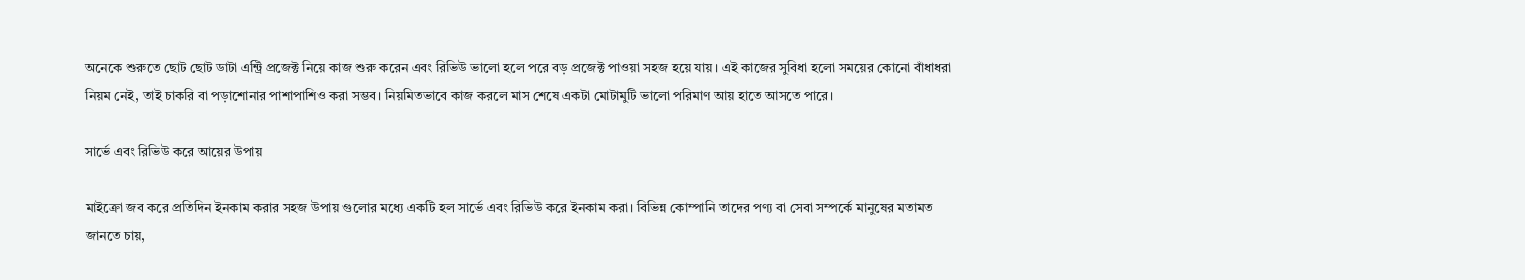অনেকে শুরুতে ছোট ছোট ডাটা এন্ট্রি প্রজেক্ট নিয়ে কাজ শুরু করেন এবং রিভিউ ভালো হলে পরে বড় প্রজেক্ট পাওয়া সহজ হয়ে যায়। এই কাজের সুবিধা হলো সময়ের কোনো বাঁধাধরা নিয়ম নেই, তাই চাকরি বা পড়াশোনার পাশাপাশিও করা সম্ভব। নিয়মিতভাবে কাজ করলে মাস শেষে একটা মোটামুটি ভালো পরিমাণ আয় হাতে আসতে পারে।

সার্ভে এবং রিভিউ করে আয়ের উপায়

মাইক্রো জব করে প্রতিদিন ইনকাম করার সহজ উপায় গুলোর মধ্যে একটি হল সার্ভে এবং রিভিউ করে ইনকাম করা। বিভিন্ন কোম্পানি তাদের পণ্য বা সেবা সম্পর্কে মানুষের মতামত জানতে চায়,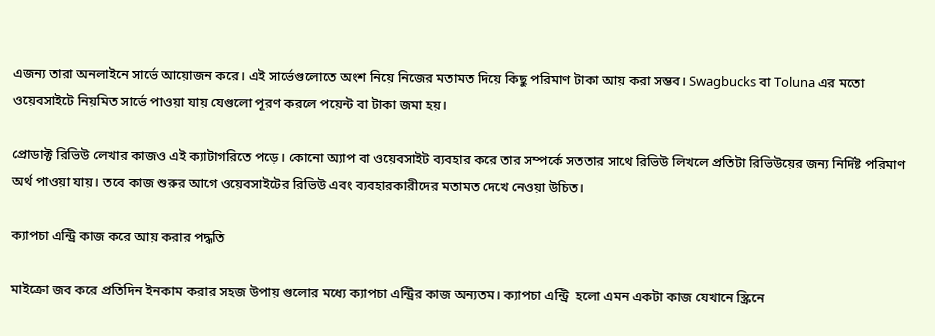এজন্য তারা অনলাইনে সার্ভে আয়োজন করে। এই সার্ভেগুলোতে অংশ নিয়ে নিজের মতামত দিয়ে কিছু পরিমাণ টাকা আয় করা সম্ভব। Swagbucks বা Toluna এর মতো ওয়েবসাইটে নিয়মিত সার্ভে পাওয়া যায় যেগুলো পূরণ করলে পয়েন্ট বা টাকা জমা হয়।

প্রোডাক্ট রিভিউ লেখার কাজও এই ক্যাটাগরিতে পড়ে। কোনো অ্যাপ বা ওয়েবসাইট ব্যবহার করে তার সম্পর্কে সততার সাথে রিভিউ লিখলে প্রতিটা রিভিউয়ের জন্য নির্দিষ্ট পরিমাণ অর্থ পাওয়া যায়। তবে কাজ শুরুর আগে ওয়েবসাইটের রিভিউ এবং ব্যবহারকারীদের মতামত দেখে নেওয়া উচিত।

ক্যাপচা এন্ট্রি কাজ করে আয় করার পদ্ধতি

মাইক্রো জব করে প্রতিদিন ইনকাম করার সহজ উপায় গুলোর মধ্যে ক্যাপচা এন্ট্রির কাজ অন্যতম। ক্যাপচা এন্ট্রি  হলো এমন একটা কাজ যেখানে স্ক্রিনে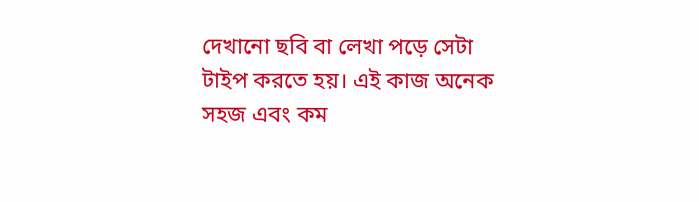দেখানো ছবি বা লেখা পড়ে সেটা টাইপ করতে হয়। এই কাজ অনেক সহজ এবং কম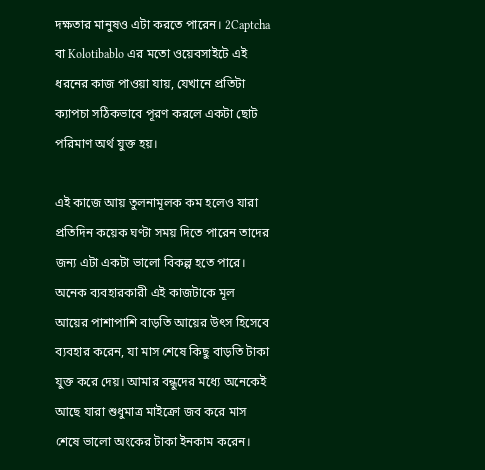দক্ষতার মানুষও এটা করতে পারেন। 2Captcha বা Kolotibablo এর মতো ওয়েবসাইটে এই ধরনের কাজ পাওয়া যায়, যেখানে প্রতিটা ক্যাপচা সঠিকভাবে পূরণ করলে একটা ছোট পরিমাণ অর্থ যুক্ত হয়।

এই কাজে আয় তুলনামূলক কম হলেও যারা প্রতিদিন কয়েক ঘণ্টা সময় দিতে পারেন তাদের জন্য এটা একটা ভালো বিকল্প হতে পারে। অনেক ব্যবহারকারী এই কাজটাকে মূল আয়ের পাশাপাশি বাড়তি আয়ের উৎস হিসেবে ব্যবহার করেন, যা মাস শেষে কিছু বাড়তি টাকা যুক্ত করে দেয়। আমার বন্ধুদের মধ্যে অনেকেই আছে যারা শুধুমাত্র মাইক্রো জব করে মাস শেষে ভালো অংকের টাকা ইনকাম করেন।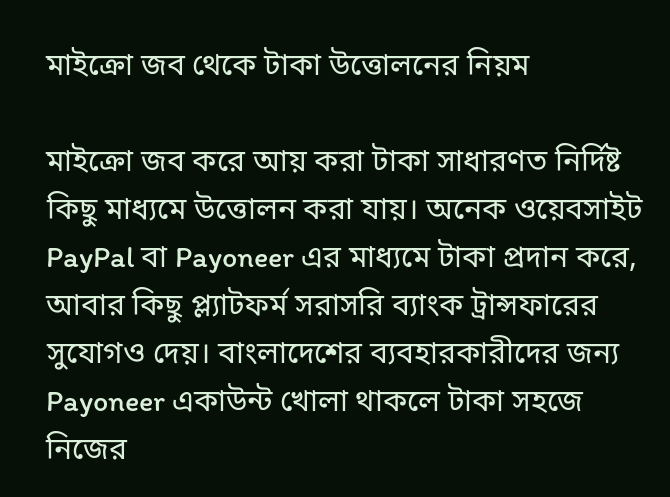মাইক্রো জব থেকে টাকা উত্তোলনের নিয়ম

মাইক্রো জব করে আয় করা টাকা সাধারণত নির্দিষ্ট কিছু মাধ্যমে উত্তোলন করা যায়। অনেক ওয়েবসাইট PayPal বা Payoneer এর মাধ্যমে টাকা প্রদান করে, আবার কিছু প্ল্যাটফর্ম সরাসরি ব্যাংক ট্রান্সফারের সুযোগও দেয়। বাংলাদেশের ব্যবহারকারীদের জন্য Payoneer একাউন্ট খোলা থাকলে টাকা সহজে নিজের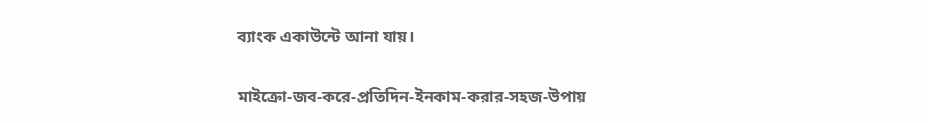ব্যাংক একাউন্টে আনা যায়।

মাইক্রো-জব-করে-প্রতিদিন-ইনকাম-করার-সহজ-উপায়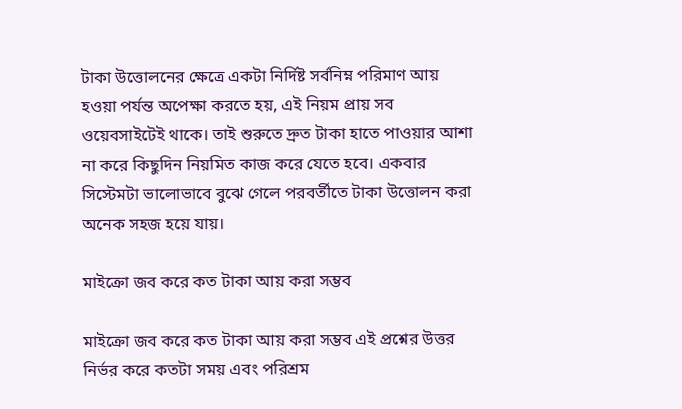টাকা উত্তোলনের ক্ষেত্রে একটা নির্দিষ্ট সর্বনিম্ন পরিমাণ আয় হওয়া পর্যন্ত অপেক্ষা করতে হয়, এই নিয়ম প্রায় সব ওয়েবসাইটেই থাকে। তাই শুরুতে দ্রুত টাকা হাতে পাওয়ার আশা না করে কিছুদিন নিয়মিত কাজ করে যেতে হবে। একবার সিস্টেমটা ভালোভাবে বুঝে গেলে পরবর্তীতে টাকা উত্তোলন করা অনেক সহজ হয়ে যায়।

মাইক্রো জব করে কত টাকা আয় করা সম্ভব

মাইক্রো জব করে কত টাকা আয় করা সম্ভব এই প্রশ্নের উত্তর নির্ভর করে কতটা সময় এবং পরিশ্রম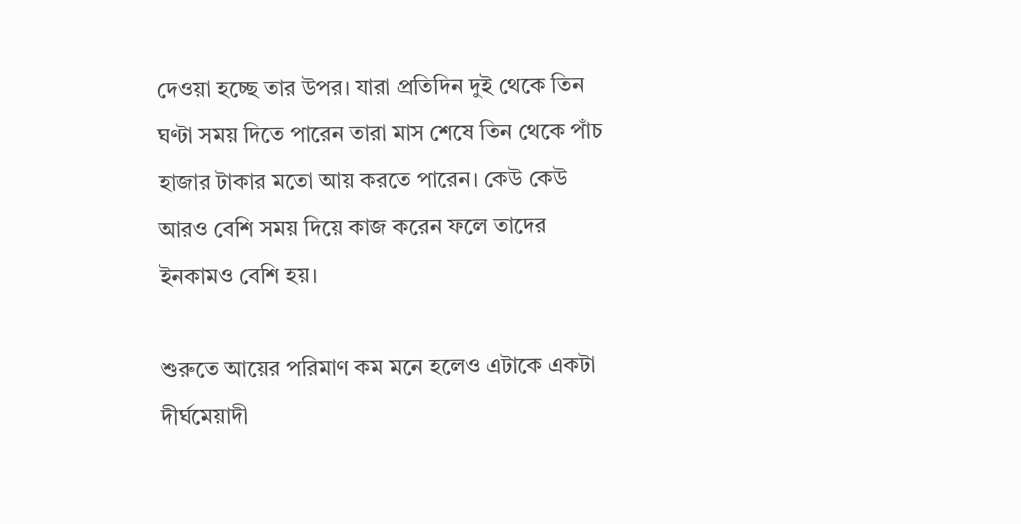দেওয়া হচ্ছে তার উপর। যারা প্রতিদিন দুই থেকে তিন ঘণ্টা সময় দিতে পারেন তারা মাস শেষে তিন থেকে পাঁচ হাজার টাকার মতো আয় করতে পারেন। কেউ কেউ আরও বেশি সময় দিয়ে কাজ করেন ফলে তাদের ইনকামও বেশি হয়।

শুরুতে আয়ের পরিমাণ কম মনে হলেও এটাকে একটা দীর্ঘমেয়াদী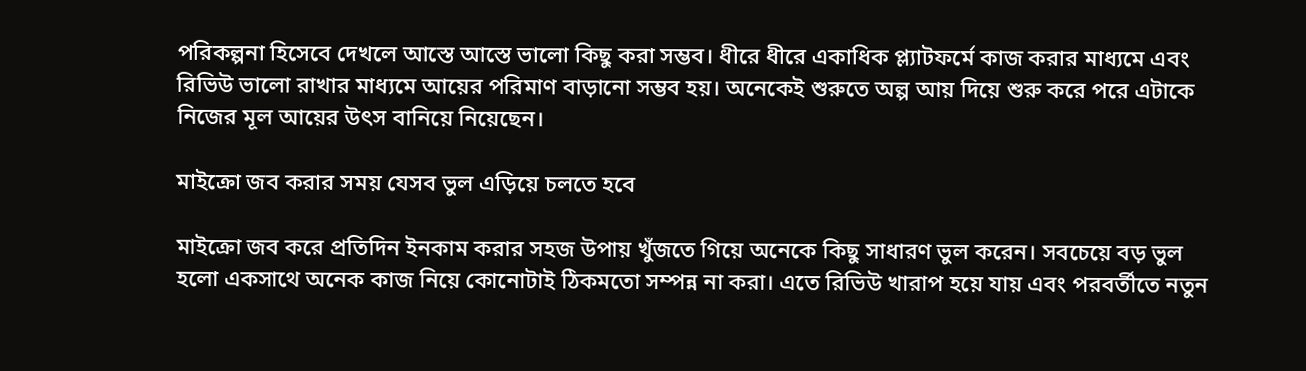পরিকল্পনা হিসেবে দেখলে আস্তে আস্তে ভালো কিছু করা সম্ভব। ধীরে ধীরে একাধিক প্ল্যাটফর্মে কাজ করার মাধ্যমে এবং রিভিউ ভালো রাখার মাধ্যমে আয়ের পরিমাণ বাড়ানো সম্ভব হয়। অনেকেই শুরুতে অল্প আয় দিয়ে শুরু করে পরে এটাকে নিজের মূল আয়ের উৎস বানিয়ে নিয়েছেন।

মাইক্রো জব করার সময় যেসব ভুল এড়িয়ে চলতে হবে

মাইক্রো জব করে প্রতিদিন ইনকাম করার সহজ উপায় খুঁজতে গিয়ে অনেকে কিছু সাধারণ ভুল করেন। সবচেয়ে বড় ভুল হলো একসাথে অনেক কাজ নিয়ে কোনোটাই ঠিকমতো সম্পন্ন না করা। এতে রিভিউ খারাপ হয়ে যায় এবং পরবর্তীতে নতুন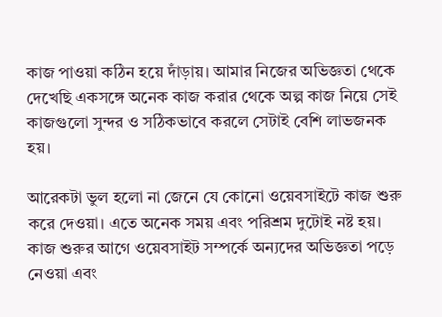কাজ পাওয়া কঠিন হয়ে দাঁড়ায়। আমার নিজের অভিজ্ঞতা থেকে দেখেছি একসঙ্গে অনেক কাজ করার থেকে অল্প কাজ নিয়ে সেই কাজগুলো সুন্দর ও সঠিকভাবে করলে সেটাই বেশি লাভজনক হয়।

আরেকটা ভুল হলো না জেনে যে কোনো ওয়েবসাইটে কাজ শুরু করে দেওয়া। এতে অনেক সময় এবং পরিশ্রম দুটোই নষ্ট হয়। কাজ শুরুর আগে ওয়েবসাইট সম্পর্কে অন্যদের অভিজ্ঞতা পড়ে নেওয়া এবং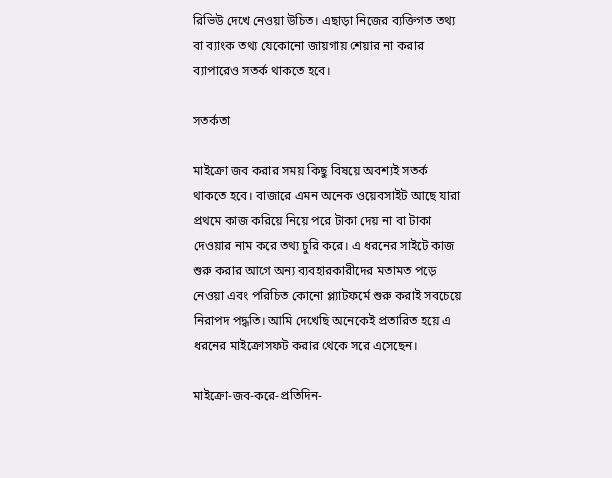রিভিউ দেখে নেওয়া উচিত। এছাড়া নিজের ব্যক্তিগত তথ্য বা ব্যাংক তথ্য যেকোনো জায়গায় শেয়ার না করার ব্যাপারেও সতর্ক থাকতে হবে।

সতর্কতা

মাইক্রো জব করার সময় কিছু বিষয়ে অবশ্যই সতর্ক থাকতে হবে। বাজারে এমন অনেক ওয়েবসাইট আছে যারা প্রথমে কাজ করিয়ে নিয়ে পরে টাকা দেয় না বা টাকা দেওয়ার নাম করে তথ্য চুরি করে। এ ধরনের সাইটে কাজ শুরু করার আগে অন্য ব্যবহারকারীদের মতামত পড়ে নেওয়া এবং পরিচিত কোনো প্ল্যাটফর্মে শুরু করাই সবচেয়ে নিরাপদ পদ্ধতি। আমি দেখেছি অনেকেই প্রতারিত হয়ে এ ধরনের মাইক্রোসফট করার থেকে সরে এসেছেন।

মাইক্রো-জব-করে-প্রতিদিন-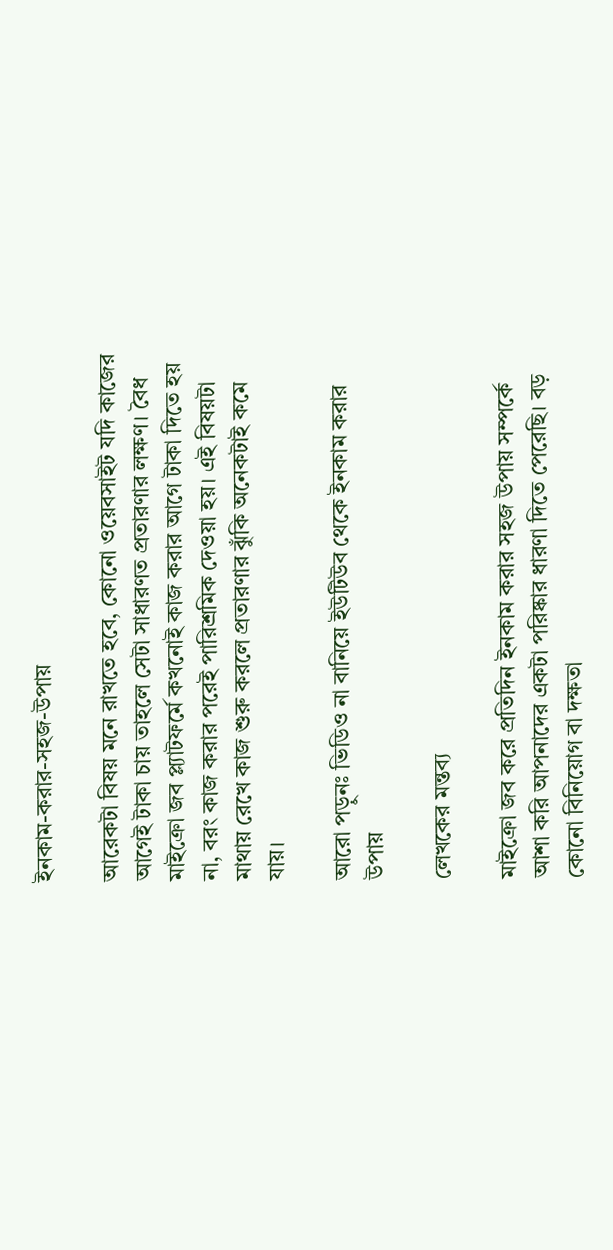ইনকাম-করার-সহজ-উপায়

আরেকটা বিষয় মনে রাখতে হবে, কোনো ওয়েবসাইট যদি কাজের আগেই টাকা চায় তাহলে সেটা সাধারণত প্রতারণার লক্ষণ। বৈধ মাইক্রো জব প্ল্যাটফর্মে কখনোই কাজ করার আগে টাকা দিতে হয় না, বরং কাজ করার পরেই পারিশ্রমিক দেওয়া হয়। এই বিষয়টা মাথায় রেখে কাজ শুরু করলে প্রতারণার ঝুঁকি অনেকটাই কমে যায়।

আরো পড়ুনঃ ভিডিও না বানিয়ে ইউটিউব থেকে ইনকাম করার উপায়

লেখকের মন্তব্য

মাইক্রো জব করে প্রতিদিন ইনকাম করার সহজ উপায় সম্পর্কে আশা করি আপনাদের একটা পরিষ্কার ধারণা দিতে পেরেছি। বড় কোনো বিনিয়োগ বা দক্ষতা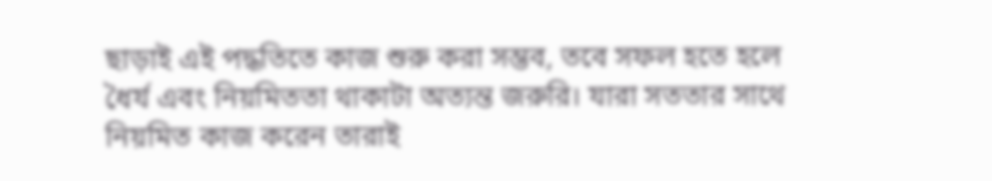ছাড়াই এই পদ্ধতিতে কাজ শুরু করা সম্ভব, তবে সফল হতে হলে ধৈর্য এবং নিয়মিততা থাকাটা অত্যন্ত জরুরি। যারা সততার সাথে নিয়মিত কাজ করেন তারাই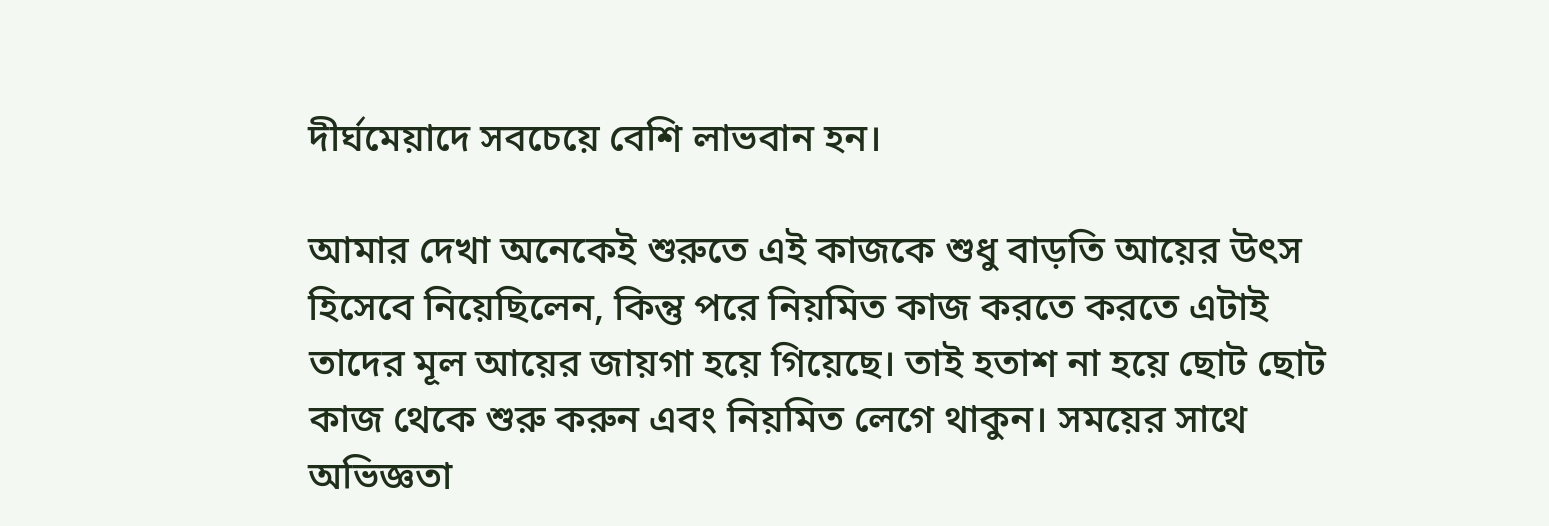দীর্ঘমেয়াদে সবচেয়ে বেশি লাভবান হন।

আমার দেখা অনেকেই শুরুতে এই কাজকে শুধু বাড়তি আয়ের উৎস হিসেবে নিয়েছিলেন, কিন্তু পরে নিয়মিত কাজ করতে করতে এটাই তাদের মূল আয়ের জায়গা হয়ে গিয়েছে। তাই হতাশ না হয়ে ছোট ছোট কাজ থেকে শুরু করুন এবং নিয়মিত লেগে থাকুন। সময়ের সাথে অভিজ্ঞতা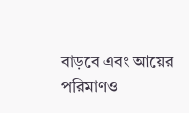বাড়বে এবং আয়ের পরিমাণও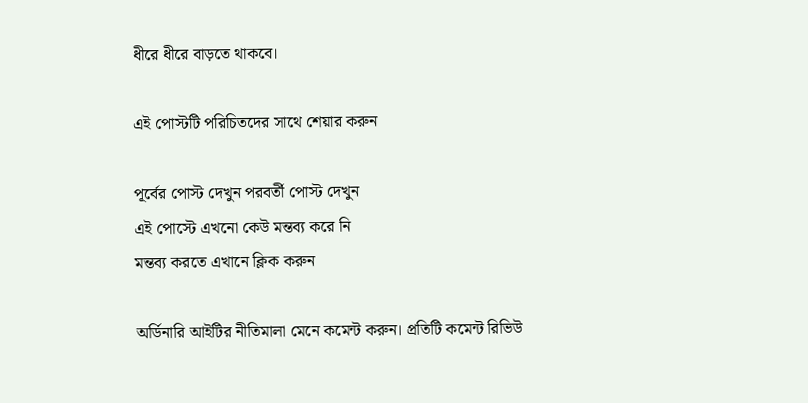ধীরে ধীরে বাড়তে থাকবে।

এই পোস্টটি পরিচিতদের সাথে শেয়ার করুন

পূর্বের পোস্ট দেখুন পরবর্তী পোস্ট দেখুন
এই পোস্টে এখনো কেউ মন্তব্য করে নি
মন্তব্য করতে এখানে ক্লিক করুন

অর্ডিনারি আইটির নীতিমালা মেনে কমেন্ট করুন। প্রতিটি কমেন্ট রিভিউ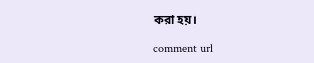করা হয়।

comment url